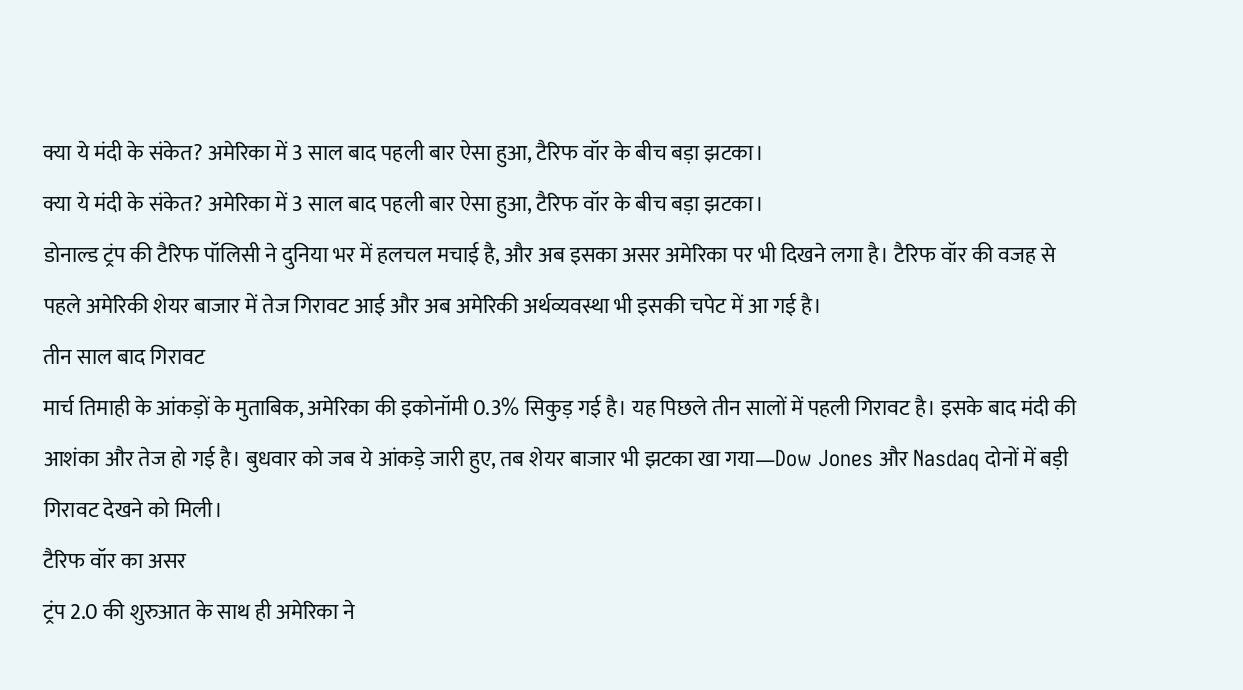क्या ये मंदी के संकेत? अमेरिका में 3 साल बाद पहली बार ऐसा हुआ, टैरिफ वॉर के बीच बड़ा झटका।
क्या ये मंदी के संकेत? अमेरिका में 3 साल बाद पहली बार ऐसा हुआ, टैरिफ वॉर के बीच बड़ा झटका।
डोनाल्ड ट्रंप की टैरिफ पॉलिसी ने दुनिया भर में हलचल मचाई है, और अब इसका असर अमेरिका पर भी दिखने लगा है। टैरिफ वॉर की वजह से पहले अमेरिकी शेयर बाजार में तेज गिरावट आई और अब अमेरिकी अर्थव्यवस्था भी इसकी चपेट में आ गई है।
तीन साल बाद गिरावट
मार्च तिमाही के आंकड़ों के मुताबिक, अमेरिका की इकोनॉमी 0.3% सिकुड़ गई है। यह पिछले तीन सालों में पहली गिरावट है। इसके बाद मंदी की आशंका और तेज हो गई है। बुधवार को जब ये आंकड़े जारी हुए, तब शेयर बाजार भी झटका खा गया—Dow Jones और Nasdaq दोनों में बड़ी गिरावट देखने को मिली।
टैरिफ वॉर का असर
ट्रंप 2.0 की शुरुआत के साथ ही अमेरिका ने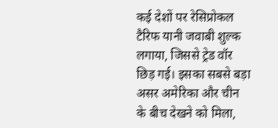कई देशों पर रेसिप्रोकल टैरिफ यानी जवाबी शुल्क लगाया, जिससे ट्रेड वॉर छिड़ गई। इसका सबसे बड़ा असर अमेरिका और चीन के बीच देखने को मिला,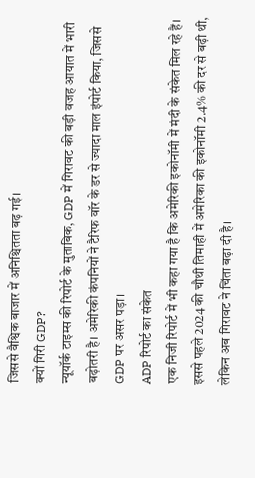जिससे वैश्विक बाजार में अनिश्चितता बढ़ गई।
क्यों गिरी GDP?
न्यूयॉर्क टाइम्स की रिपोर्ट के मुताबिक, GDP में गिरावट की बड़ी वजह आयात में भारी बढ़ोतरी है। अमेरिकी कंपनियों ने टैरिफ वॉर के डर से ज्यादा माल इंपोर्ट किया, जिससे GDP पर असर पड़ा।
ADP रिपोर्ट का संकेत
एक निजी रिपोर्ट में भी कहा गया है कि अमेरिकी इकोनॉमी में मंदी के संकेत मिल रहे हैं। इससे पहले 2024 की चौथी तिमाही में अमेरिका की इकोनॉमी 2.4% की दर से बढ़ी थी, लेकिन अब गिरावट ने चिंता बढ़ा दी है।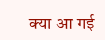क्या आ गई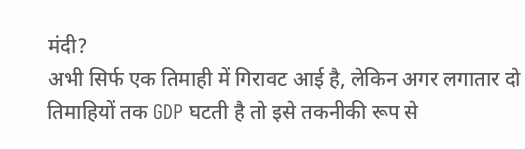मंदी?
अभी सिर्फ एक तिमाही में गिरावट आई है, लेकिन अगर लगातार दो तिमाहियों तक GDP घटती है तो इसे तकनीकी रूप से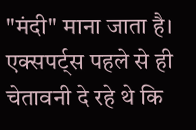"मंदी" माना जाता है। एक्सपर्ट्स पहले से ही चेतावनी दे रहे थे कि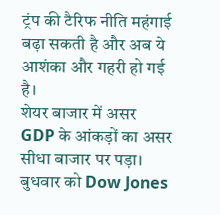ट्रंप की टैरिफ नीति महंगाई बढ़ा सकती है और अब ये आशंका और गहरी हो गई है।
शेयर बाजार में असर
GDP के आंकड़ों का असर सीधा बाजार पर पड़ा। बुधवार को Dow Jones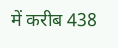में करीब 438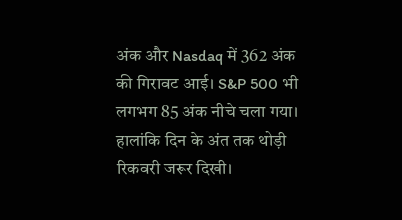अंक और Nasdaq में 362 अंक की गिरावट आई। S&P 500 भी लगभग 85 अंक नीचे चला गया। हालांकि दिन के अंत तक थोड़ी रिकवरी जरूर दिखी।